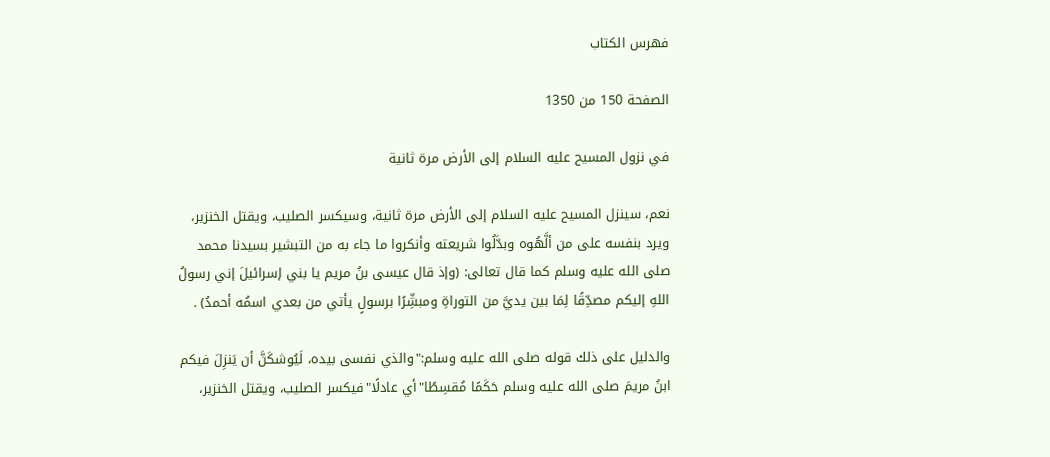فهرس الكتاب

الصفحة 150 من 1350

في نزول المسيح عليه السلام إلى الأرض مرة ثانية

نعم، سينزل المسيح عليه السلام إلى الأرض مرة ثانية، وسيكسر الصليب، ويقتل الخنزير، ويرد بنفسه على من ألَّهُوه وبدَّلُوا شريعته وأنكروا ما جاء به من التبشير بسيدنا محمد صلى الله عليه وسلم كما قال تعالى: (وإذ قال عيسى بنُ مريم يا بني إسرائيلَ إني رسولُ اللهِ إليكم مصدِّقًا لِمَا بين يديَّ من التوراةِ ومبشِّرًا برسولٍ يأتي من بعدي اسمُه أحمدُ) .

والدليل على ذلك قوله صلى الله عليه وسلم:"والذي نفسى بيده، لَيُوشكَنَّ أن يَنزِلَ فيكم ابنُ مريمَ صلى الله عليه وسلم حَكَمًا مُقسِطًا"أي عادلًا"فيكسر الصليب، ويقتل الخنزير،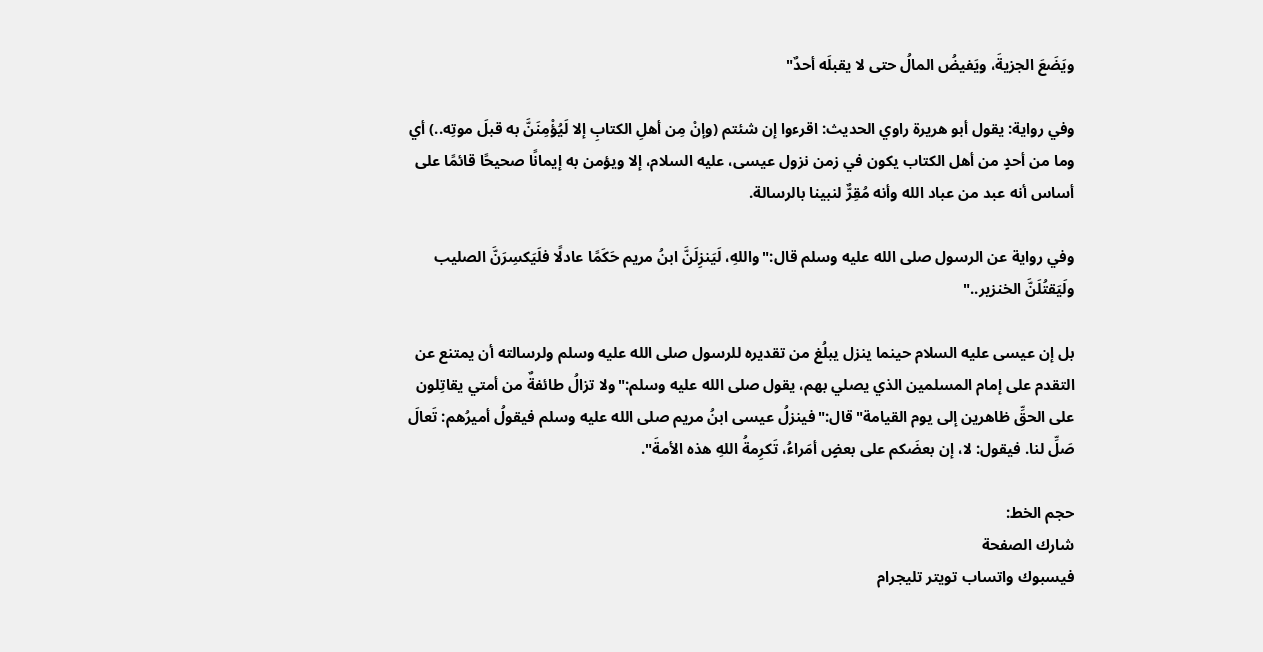ويَضَعَ الجزيةَ، ويَفيضُ المالُ حتى لا يقبلَه أحدٌ"

وفي رواية: يقول أبو هريرة راوي الحديث: اقرءوا إن شئتم (وإنْ مِن أهلِ الكتابِ إلا لَيُؤْمِنَنَّ به قبلَ موتِه..) أي وما من أحدٍ من أهل الكتاب يكون في زمن نزول عيسى، عليه السلام، إلا ويؤمن به إيمانًا صحيحًا قائمًا على أساس أنه عبد من عباد الله وأنه مُقِرٌّ لنبينا بالرسالة.

وفي رواية عن الرسول صلى الله عليه وسلم قال:"واللهِ، لَيَنزِلَنَّ ابنُ مريم حَكَمًا عادلًا فلَيَكسِرَنَّ الصليب ولَيَقتُلَنَّ الخنزير.."

بل إن عيسى عليه السلام حينما ينزل يبلُغ من تقديره للرسول صلى الله عليه وسلم ولرسالته أن يمتنع عن التقدم على إمام المسلمين الذي يصلي بهم، يقول صلى الله عليه وسلم:"ولا تزالُ طائفةٌ من أمتي يقاتِلون على الحقِّ ظاهرين إلى يوم القيامة"قال:"فينزلُ عيسى ابنُ مريم صلى الله عليه وسلم فيقولُ أميرُهم: تَعالَ صَلِّ لنا. فيقول: لا، إن بعضَكم على بعضٍ أمَراءُ، تَكرِمةُ اللهِ هذه الأمةَ".

حجم الخط:
شارك الصفحة
فيسبوك واتساب تويتر تليجرام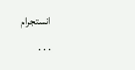انستجرام
. . .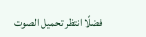فضلًا انتظر تحميل الصوت